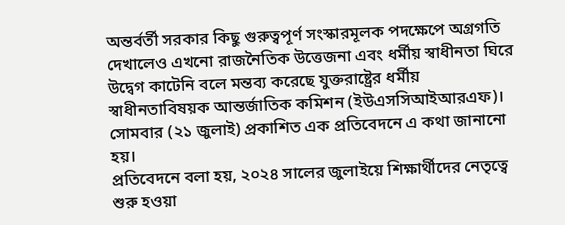অন্তর্বর্তী সরকার কিছু গুরুত্বপূর্ণ সংস্কারমূলক পদক্ষেপে অগ্রগতি দেখালেও এখনো রাজনৈতিক উত্তেজনা এবং ধর্মীয় স্বাধীনতা ঘিরে উদ্বেগ কাটেনি বলে মন্তব্য করেছে যুক্তরাষ্ট্রের ধর্মীয় স্বাধীনতাবিষয়ক আন্তর্জাতিক কমিশন (ইউএসসিআইআরএফ)।
সোমবার (২১ জুলাই) প্রকাশিত এক প্রতিবেদনে এ কথা জানানো হয়।
প্রতিবেদনে বলা হয়, ২০২৪ সালের জুলাইয়ে শিক্ষার্থীদের নেতৃত্বে শুরু হওয়া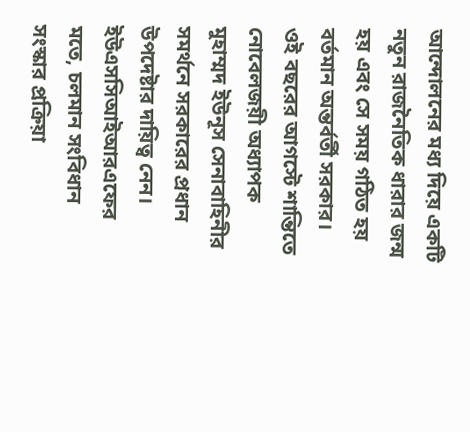আন্দোলনের মধ্য দিয়ে একটি নতুন রাজনৈতিক ধারার জন্ম হয় এবং সে সময় গঠিত হয় বর্তমান অন্তর্বর্তী সরকার। ওই বছরের আগস্টে শান্তিতে নোবেলজয়ী অধ্যাপক মুহাম্মদ ইউনূস সেনাবাহিনীর সমর্থনে সরকারের প্রধান উপদেষ্টার দায়িত্ব নেন।
ইউএসসিআইআরএফের মতে, চলমান সংবিধান সংস্কার প্রক্রিয়া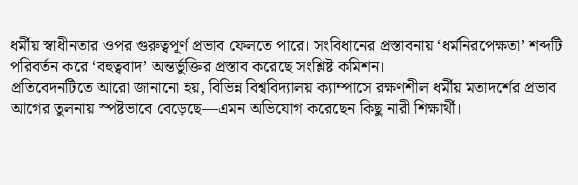ধর্মীয় স্বাধীনতার ওপর গুরুত্বপূর্ণ প্রভাব ফেলতে পারে। সংবিধানের প্রস্তাবনায় ‘ধর্মনিরপেক্ষতা’ শব্দটি পরিবর্তন করে ‘বহুত্ববাদ’ অন্তর্ভুক্তির প্রস্তাব করেছে সংশ্লিষ্ট কমিশন।
প্রতিবেদনটিতে আরো জানানো হয়, বিভিন্ন বিশ্ববিদ্যালয় ক্যাম্পাসে রক্ষণশীল ধর্মীয় মতাদর্শের প্রভাব আগের তুলনায় স্পষ্টভাবে বেড়েছে—এমন অভিযোগ করেছেন কিছু নারী শিক্ষার্থী।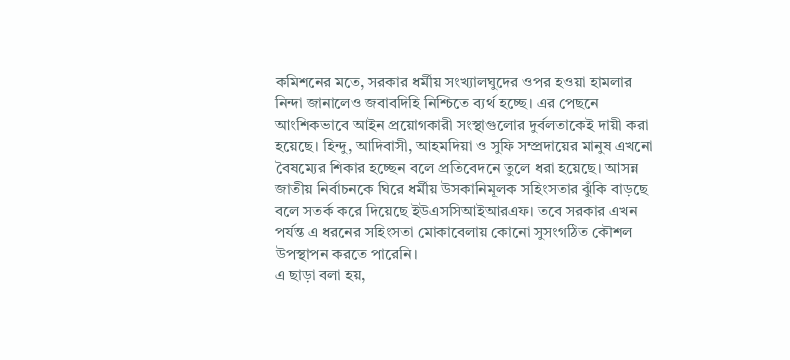কমিশনের মতে, সরকার ধর্মীয় সংখ্যালঘুদের ওপর হওয়া হামলার নিন্দা জানালেও জবাবদিহি নিশ্চিতে ব্যর্থ হচ্ছে। এর পেছনে আংশিকভাবে আইন প্রয়োগকারী সংস্থাগুলোর দুর্বলতাকেই দায়ী করা হয়েছে। হিন্দু, আদিবাসী, আহমদিয়া ও সুফি সম্প্রদায়ের মানুষ এখনো বৈষম্যের শিকার হচ্ছেন বলে প্রতিবেদনে তুলে ধরা হয়েছে। আসন্ন জাতীয় নির্বাচনকে ঘিরে ধর্মীয় উসকানিমূলক সহিংসতার ঝুঁকি বাড়ছে বলে সতর্ক করে দিয়েছে ইউএসসিআইআরএফ। তবে সরকার এখন পর্যন্ত এ ধরনের সহিংসতা মোকাবেলায় কোনো সুসংগঠিত কৌশল উপস্থাপন করতে পারেনি।
এ ছাড়া বলা হয়,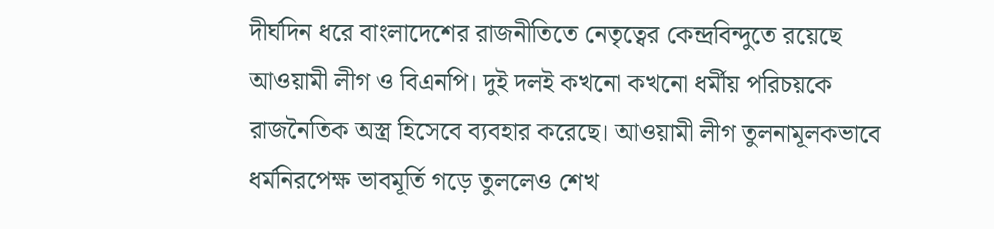দীর্ঘদিন ধরে বাংলাদেশের রাজনীতিতে নেতৃত্বের কেন্দ্রবিন্দুতে রয়েছে আওয়ামী লীগ ও বিএনপি। দুই দলই কখনো কখনো ধর্মীয় পরিচয়কে রাজনৈতিক অস্ত্র হিসেবে ব্যবহার করেছে। আওয়ামী লীগ তুলনামূলকভাবে ধর্মনিরপেক্ষ ভাবমূর্তি গড়ে তুললেও শেখ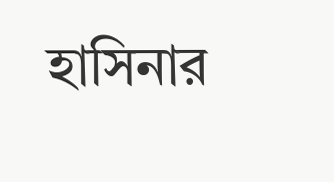হাসিনার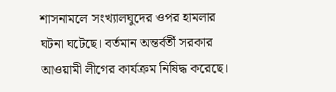শাসনামলে সংখ্যালঘুদের ওপর হামলার ঘটনা ঘটেছে। বর্তমান অন্তর্বর্তী সরকার আওয়ামী লীগের কার্যক্রম নিষিদ্ধ করেছে।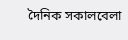দৈনিক সকালবেলা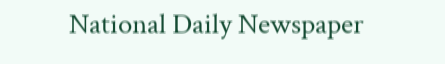National Daily Newspaper